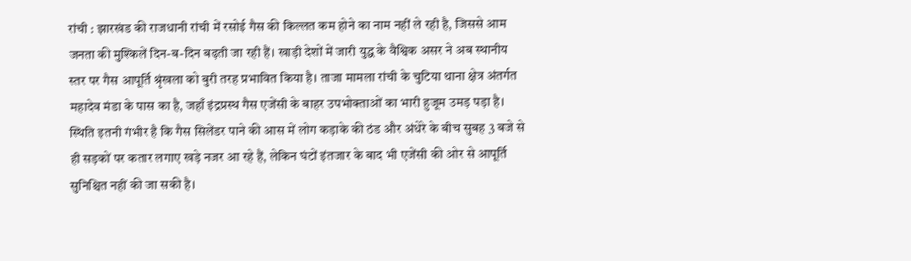रांची : झारखंड की राजधानी रांची में रसोई गैस की किल्लत कम होने का नाम नहीं ले रही है, जिससे आम जनता की मुश्किलें दिन-ब-दिन बढ़ती जा रही हैं। खाड़ी देशों में जारी युद्ध के वैश्विक असर ने अब स्थानीय स्तर पर गैस आपूर्ति श्रृंखला को बुरी तरह प्रभावित किया है। ताजा मामला रांची के चुटिया थाना क्षेत्र अंतर्गत महादेव मंडा के पास का है, जहाँ इंद्रप्रस्थ गैस एजेंसी के बाहर उपभोक्ताओं का भारी हुजूम उमड़ पड़ा है। स्थिति इतनी गंभीर है कि गैस सिलेंडर पाने की आस में लोग कड़ाके की ठंड और अंधेरे के बीच सुबह 3 बजे से ही सड़कों पर कतार लगाए खड़े नजर आ रहे हैं, लेकिन घंटों इंतजार के बाद भी एजेंसी की ओर से आपूर्ति सुनिश्चित नहीं की जा सकी है।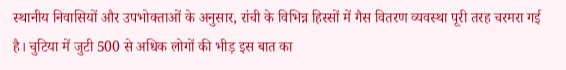स्थानीय निवासियों और उपभोक्ताओं के अनुसार, रांची के विभिन्न हिस्सों में गैस वितरण व्यवस्था पूरी तरह चरमरा गई है। चुटिया में जुटी 500 से अधिक लोगों की भीड़ इस बात का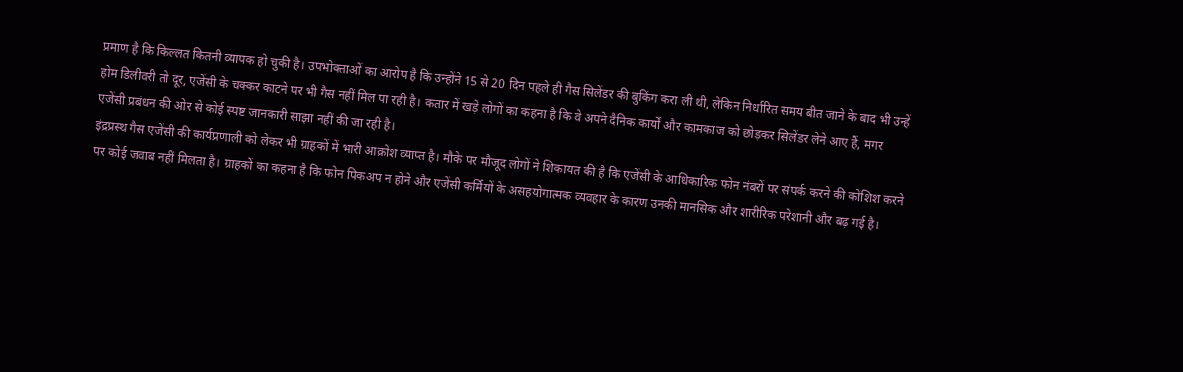प्रमाण है कि किल्लत कितनी व्यापक हो चुकी है। उपभोक्ताओं का आरोप है कि उन्होंने 15 से 20 दिन पहले ही गैस सिलेंडर की बुकिंग करा ली थी, लेकिन निर्धारित समय बीत जाने के बाद भी उन्हें होम डिलीवरी तो दूर, एजेंसी के चक्कर काटने पर भी गैस नहीं मिल पा रही है। कतार में खड़े लोगों का कहना है कि वे अपने दैनिक कार्यों और कामकाज को छोड़कर सिलेंडर लेने आए हैं, मगर एजेंसी प्रबंधन की ओर से कोई स्पष्ट जानकारी साझा नहीं की जा रही है।
इंद्रप्रस्थ गैस एजेंसी की कार्यप्रणाली को लेकर भी ग्राहकों में भारी आक्रोश व्याप्त है। मौके पर मौजूद लोगों ने शिकायत की है कि एजेंसी के आधिकारिक फोन नंबरों पर संपर्क करने की कोशिश करने पर कोई जवाब नहीं मिलता है। ग्राहकों का कहना है कि फोन पिकअप न होने और एजेंसी कर्मियों के असहयोगात्मक व्यवहार के कारण उनकी मानसिक और शारीरिक परेशानी और बढ़ गई है।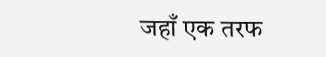जहाँ एक तरफ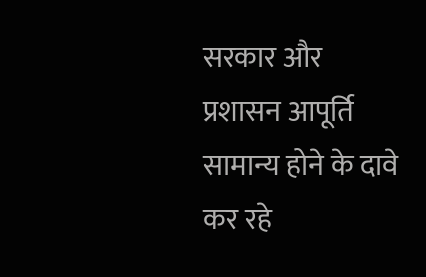सरकार और प्रशासन आपूर्ति सामान्य होने के दावे कर रहे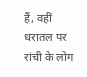हैं, वहीं धरातल पर रांची के लोग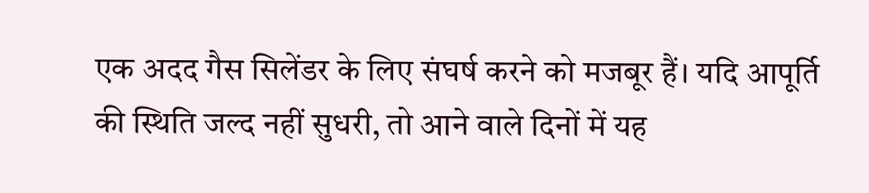एक अदद गैस सिलेंडर के लिए संघर्ष करने को मजबूर हैं। यदि आपूर्ति की स्थिति जल्द नहीं सुधरी, तो आने वाले दिनों में यह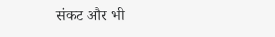संकट और भी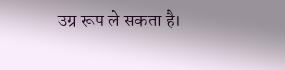उग्र रूप ले सकता है।